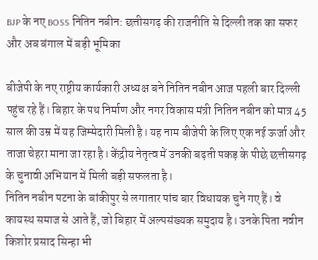BJP के नए BOSS नितिन नबीन: छत्तीसगढ़ की राजनीति से दिल्ली तक का सफर और अब बंगाल में बड़ी भूमिका

बीजेपी के नए राष्ट्रीय कार्यकारी अध्यक्ष बने नितिन नबीन आज पहली बार दिल्ली पहुंच रहे हैं। बिहार के पथ निर्माण और नगर विकास मंत्री नितिन नबीन को मात्र 45 साल की उम्र में यह जिम्मेदारी मिली है। यह नाम बीजेपी के लिए एक नई ऊर्जा और ताजा चेहरा माना जा रहा है। केंद्रीय नेतृत्व में उनकी बढ़ती पकड़ के पीछे छत्तीसगढ़ के चुनावी अभियान में मिली बड़ी सफलता है।
नितिन नबीन पटना के बांकीपुर से लगातार पांच बार विधायक चुने गए हैं। वे कायस्थ समाज से आते हैं, जो बिहार में अल्पसंख्यक समुदाय है। उनके पिता नवीन किशोर प्रसाद सिन्हा भी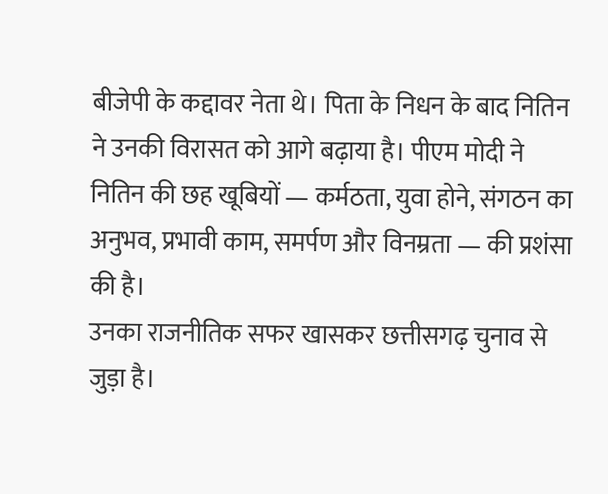बीजेपी के कद्दावर नेता थे। पिता के निधन के बाद नितिन ने उनकी विरासत को आगे बढ़ाया है। पीएम मोदी ने नितिन की छह खूबियों — कर्मठता, युवा होने, संगठन का अनुभव, प्रभावी काम, समर्पण और विनम्रता — की प्रशंसा की है।
उनका राजनीतिक सफर खासकर छत्तीसगढ़ चुनाव से जुड़ा है।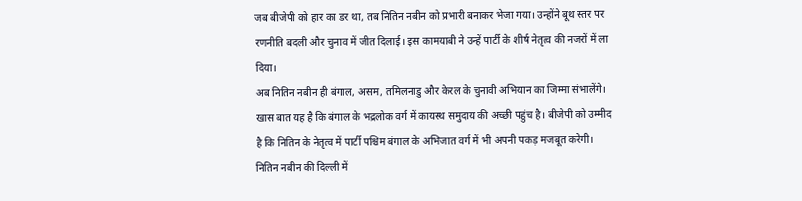जब बीजेपी को हार का डर था, तब नितिन नबीन को प्रभारी बनाकर भेजा गया। उन्होंने बूथ स्तर पर रणनीति बदली और चुनाव में जीत दिलाई। इस कामयाबी ने उन्हें पार्टी के शीर्ष नेतृत्व की नजरों में ला दिया।
अब नितिन नबीन ही बंगाल, असम, तमिलनाडु और केरल के चुनावी अभियान का जिम्मा संभालेंगे। खास बात यह है कि बंगाल के भद्रलोक वर्ग में कायस्थ समुदाय की अच्छी पहुंच है। बीजेपी को उम्मीद है कि नितिन के नेतृत्व में पार्टी पश्चिम बंगाल के अभिजात वर्ग में भी अपनी पकड़ मजबूत करेगी।
नितिन नबीन की दिल्ली में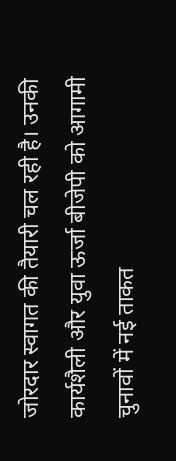जोरदार स्वागत की तैयारी चल रही है। उनकी कार्यशैली और युवा ऊर्जा बीजेपी को आगामी चुनावों में नई ताकत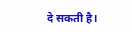दे सकती है।